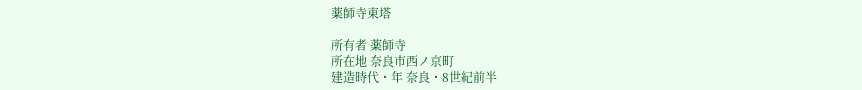薬師寺東塔

所有者 薬師寺
所在地 奈良市西ノ京町
建造時代・年 奈良・8世紀前半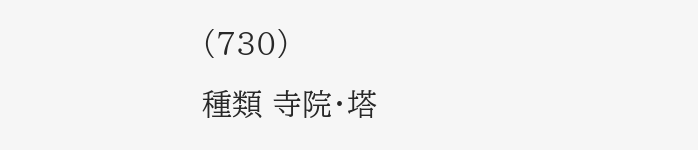(730)
種類 寺院・塔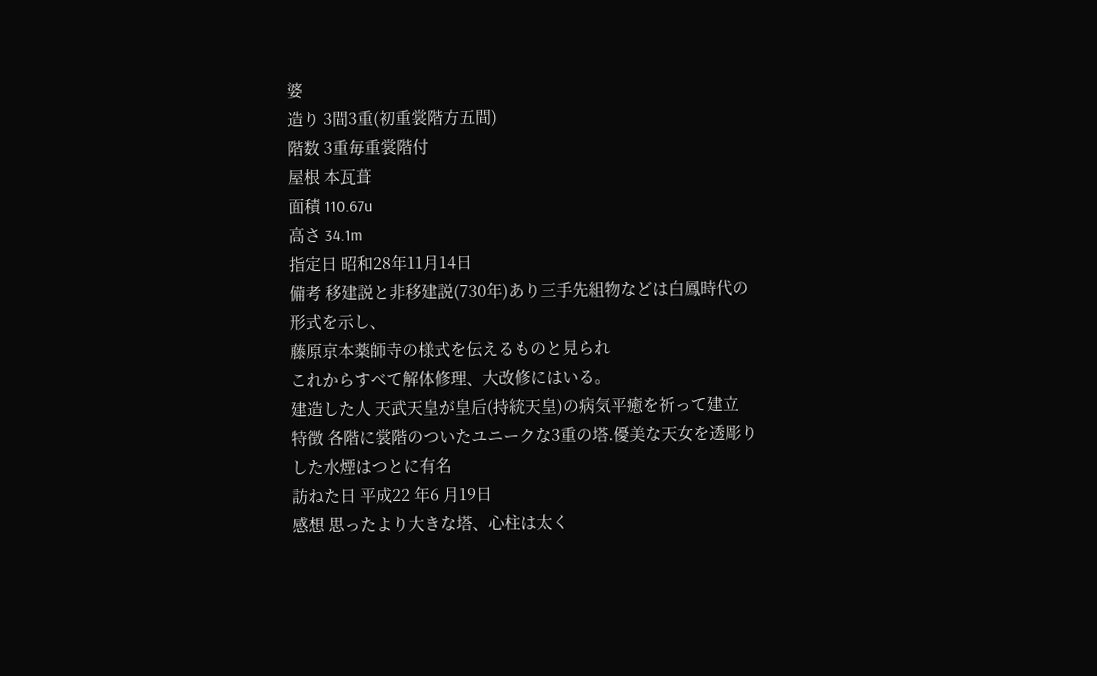婆
造り 3間3重(初重裳階方五間)
階数 3重毎重裳階付
屋根 本瓦葺
面積 110.67u
高さ 34.1m
指定日 昭和28年11月14日
備考 移建説と非移建説(730年)あり三手先組物などは白鳳時代の形式を示し、
藤原京本薬師寺の様式を伝えるものと見られ
これからすべて解体修理、大改修にはいる。
建造した人 天武天皇が皇后(持統天皇)の病気平癒を祈って建立
特徴 各階に裳階のついたユニークな3重の塔.優美な天女を透彫りした水煙はつとに有名
訪ねた日 平成22 年6 月19日
感想 思ったより大きな塔、心柱は太く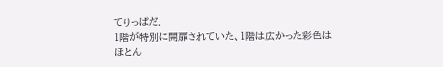てりっぱだ.
1階が特別に開扉されていた、1階は広かった彩色はほとん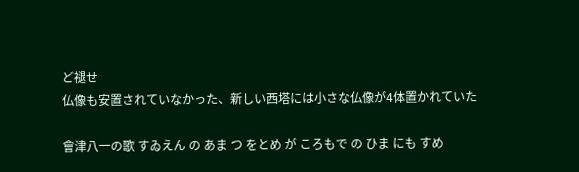ど褪せ
仏像も安置されていなかった、新しい西塔には小さな仏像が4体置かれていた

會津八一の歌 すゐえん の あま つ をとめ が ころもで の ひま にも すめ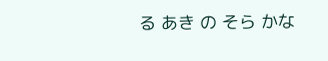る あき の そら かな